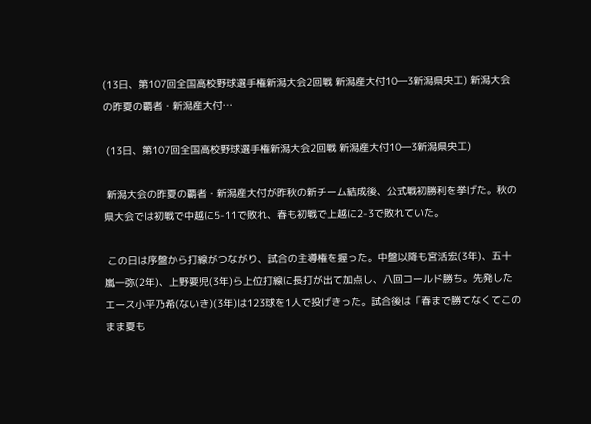(13日、第107回全国高校野球選手権新潟大会2回戦 新潟産大付10―3新潟県央工) 新潟大会の昨夏の覇者・新潟産大付…

 (13日、第107回全国高校野球選手権新潟大会2回戦 新潟産大付10―3新潟県央工)

 新潟大会の昨夏の覇者・新潟産大付が昨秋の新チーム結成後、公式戦初勝利を挙げた。秋の県大会では初戦で中越に5-11で敗れ、春も初戦で上越に2-3で敗れていた。

 この日は序盤から打線がつながり、試合の主導権を握った。中盤以降も宮活宏(3年)、五十嵐一弥(2年)、上野要児(3年)ら上位打線に長打が出て加点し、八回コールド勝ち。先発したエース小平乃希(ないき)(3年)は123球を1人で投げきった。試合後は「春まで勝てなくてこのまま夏も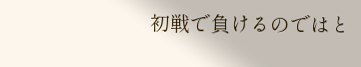初戦で負けるのではと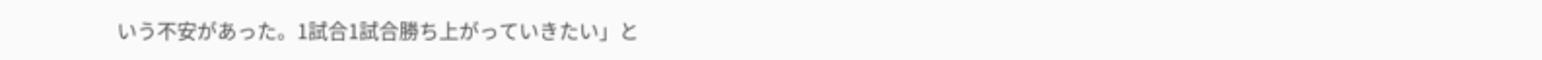いう不安があった。1試合1試合勝ち上がっていきたい」と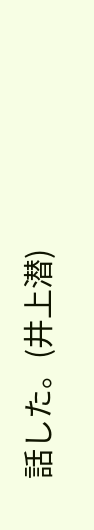話した。(井上潜)